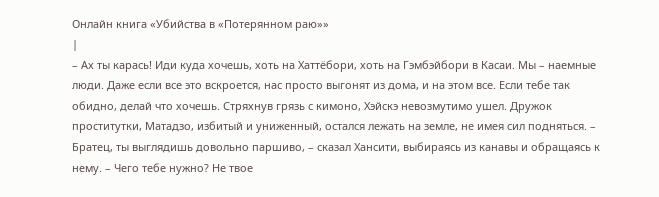Онлайн книга «Убийства в «Потерянном раю»»
|
– Ах ты карась! Иди куда хочешь, хоть на Хаттёбори, хоть на Гэмбэйбори в Касаи. Мы – наемные люди. Даже если все это вскроется, нас просто выгонят из дома, и на этом все. Если тебе так обидно, делай что хочешь. Стряхнув грязь с кимоно, Хэйскэ невозмутимо ушел. Дружок проститутки, Матадзо, избитый и униженный, остался лежать на земле, не имея сил подняться. – Братец, ты выглядишь довольно паршиво, – сказал Хансити, выбираясь из канавы и обращаясь к нему. – Чего тебе нужно? Не твое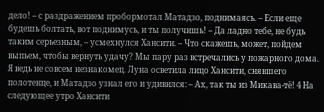дело! – с раздражением пробормотал Матадзо, поднимаясь. – Если еще будешь болтать, вот поднимусь, и ты получишь! – Да ладно тебе, не будь таким серьезным, – усмехнулся Хансити. – Что скажешь, может, пойдем выпьем, чтобы вернуть удачу? Мы пару раз встречались у пожарного дома. Я ведь не совсем незнакомец. Луна осветила лицо Хансити, снявшего полотенце, и Матадзо узнал его и удивился: – Ах, так ты из Микава-тё! 4 На следующее утро Хансити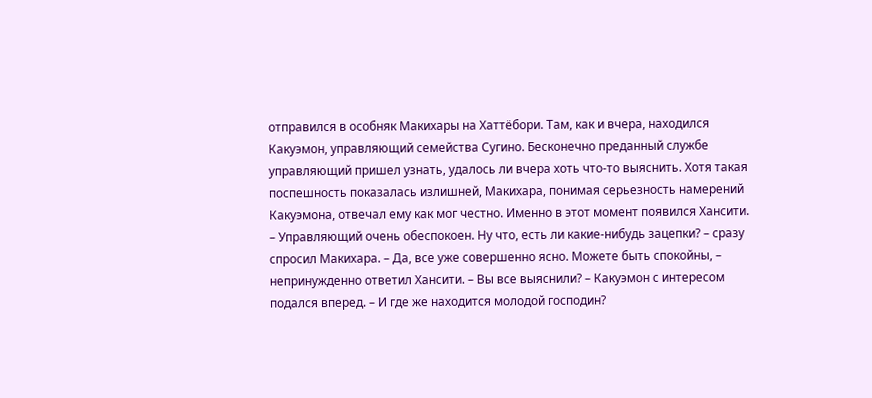отправился в особняк Макихары на Хаттёбори. Там, как и вчера, находился Какуэмон, управляющий семейства Сугино. Бесконечно преданный службе управляющий пришел узнать, удалось ли вчера хоть что‑то выяснить. Хотя такая поспешность показалась излишней, Макихара, понимая серьезность намерений Какуэмона, отвечал ему как мог честно. Именно в этот момент появился Хансити. – Управляющий очень обеспокоен. Ну что, есть ли какие‑нибудь зацепки? – сразу спросил Макихара. – Да, все уже совершенно ясно. Можете быть спокойны, – непринужденно ответил Хансити. – Вы все выяснили? – Какуэмон с интересом подался вперед. – И где же находится молодой господин?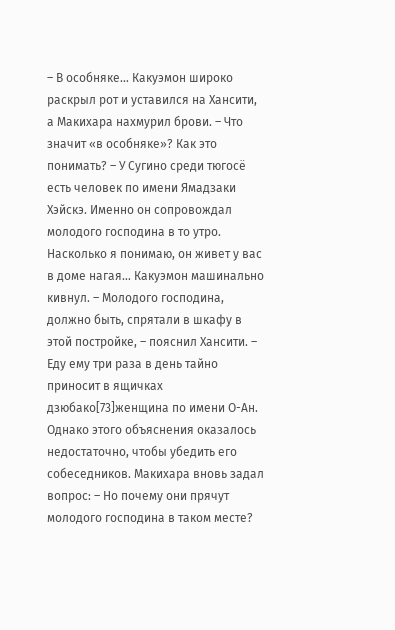– В особняке… Какуэмон широко раскрыл рот и уставился на Хансити, а Макихара нахмурил брови. – Что значит «в особняке»? Как это понимать? – У Сугино среди тюгосё есть человек по имени Ямадзаки Хэйскэ. Именно он сопровождал молодого господина в то утро. Насколько я понимаю, он живет у вас в доме нагая… Какуэмон машинально кивнул. – Молодого господина, должно быть, спрятали в шкафу в этой постройке, – пояснил Хансити. – Еду ему три раза в день тайно приносит в ящичках дзюбако[73]женщина по имени О-Ан. Однако этого объяснения оказалось недостаточно, чтобы убедить его собеседников. Макихара вновь задал вопрос: – Но почему они прячут молодого господина в таком месте?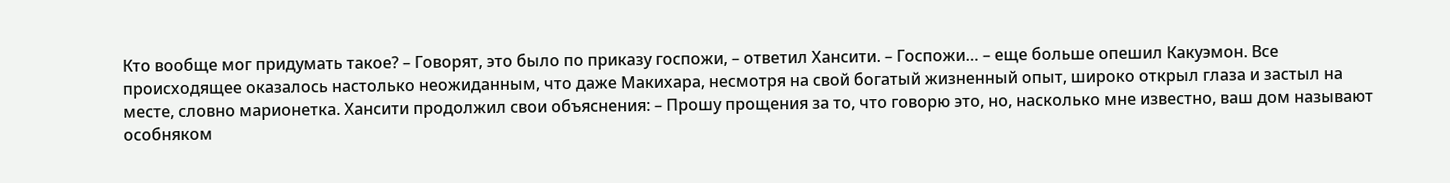Кто вообще мог придумать такое? – Говорят, это было по приказу госпожи, – ответил Хансити. – Госпожи… – еще больше опешил Какуэмон. Все происходящее оказалось настолько неожиданным, что даже Макихара, несмотря на свой богатый жизненный опыт, широко открыл глаза и застыл на месте, словно марионетка. Хансити продолжил свои объяснения: – Прошу прощения за то, что говорю это, но, насколько мне известно, ваш дом называют особняком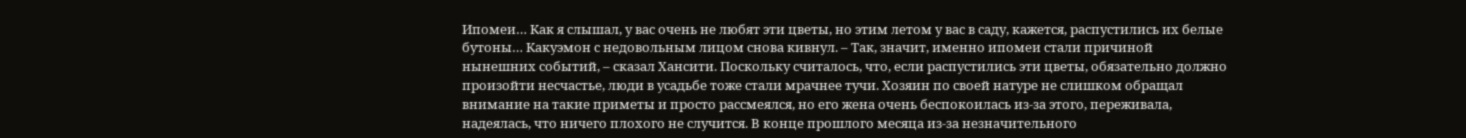Ипомеи… Как я слышал, у вас очень не любят эти цветы, но этим летом у вас в саду, кажется, распустились их белые бутоны… Какуэмон с недовольным лицом снова кивнул. – Так, значит, именно ипомеи стали причиной нынешних событий, – сказал Хансити. Поскольку считалось, что, если распустились эти цветы, обязательно должно произойти несчастье, люди в усадьбе тоже стали мрачнее тучи. Хозяин по своей натуре не слишком обращал внимание на такие приметы и просто рассмеялся, но его жена очень беспокоилась из-за этого, переживала, надеялась, что ничего плохого не случится. В конце прошлого месяца из-за незначительного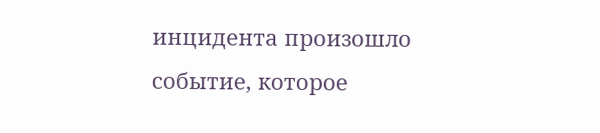инцидента произошло событие, которое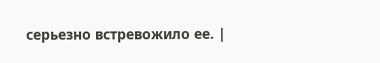серьезно встревожило ее. |